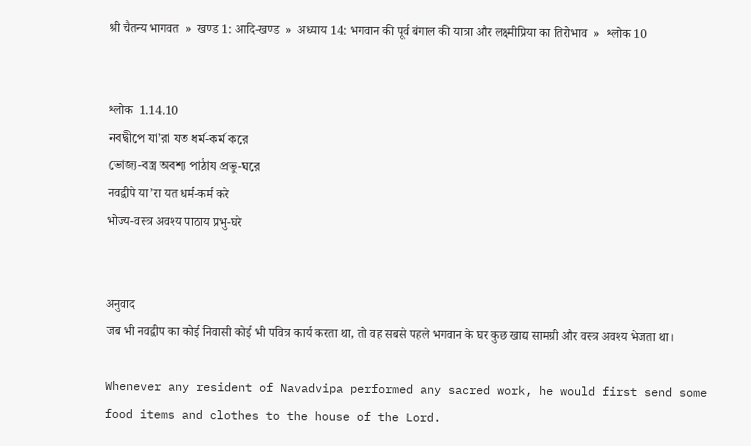श्री चैतन्य भागवत  »  खण्ड 1: आदि-खण्ड  »  अध्याय 14: भगवान की पूर्व बंगाल की यात्रा और लक्ष्मीप्रिया का तिरोभाव  »  श्लोक 10


श्लोक  1.14.10
নবদ্বীপে যা’রা যত ধর্ম-কর্ম করে
ভোজ্য-বস্ত্র অবশ্য পাঠায প্রভু-ঘরে
नवद्वीपे या’रा यत धर्म-कर्म करे
भोज्य-वस्त्र अवश्य पाठाय प्रभु-घरे


अनुवाद
जब भी नवद्वीप का कोई निवासी कोई भी पवित्र कार्य करता था, तो वह सबसे पहले भगवान के घर कुछ खाद्य सामग्री और वस्त्र अवश्य भेजता था।

Whenever any resident of Navadvipa performed any sacred work, he would first send some food items and clothes to the house of the Lord.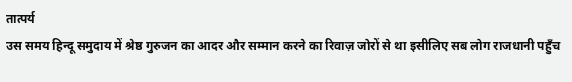तात्पर्य
उस समय हिन्दू समुदाय में श्रेष्ठ गुरुजन का आदर और सम्मान करने का रिवाज़ जोरों से था इसीलिए सब लोग राजधानी पहुँच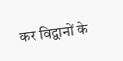कर विद्वानों के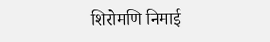शिरोमणि निमाई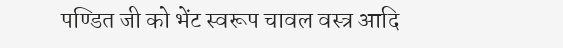पण्डित जी को भेंट स्वरूप चावल वस्त्र आदि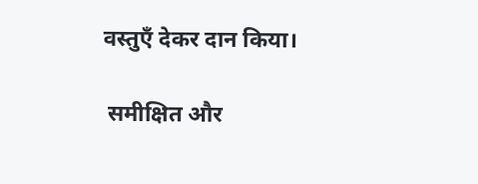वस्तुएँ देकर दान किया।

 समीक्षित और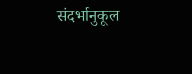संदर्भानुकूल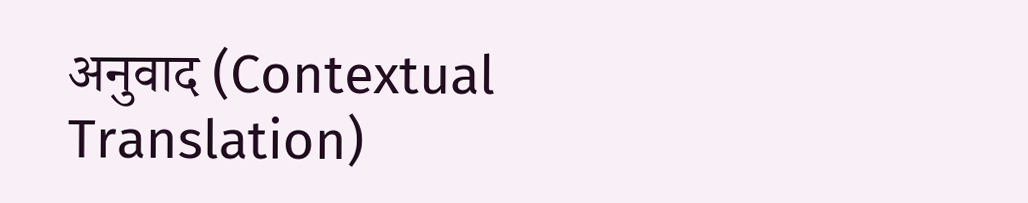अनुवाद (Contextual Translation)